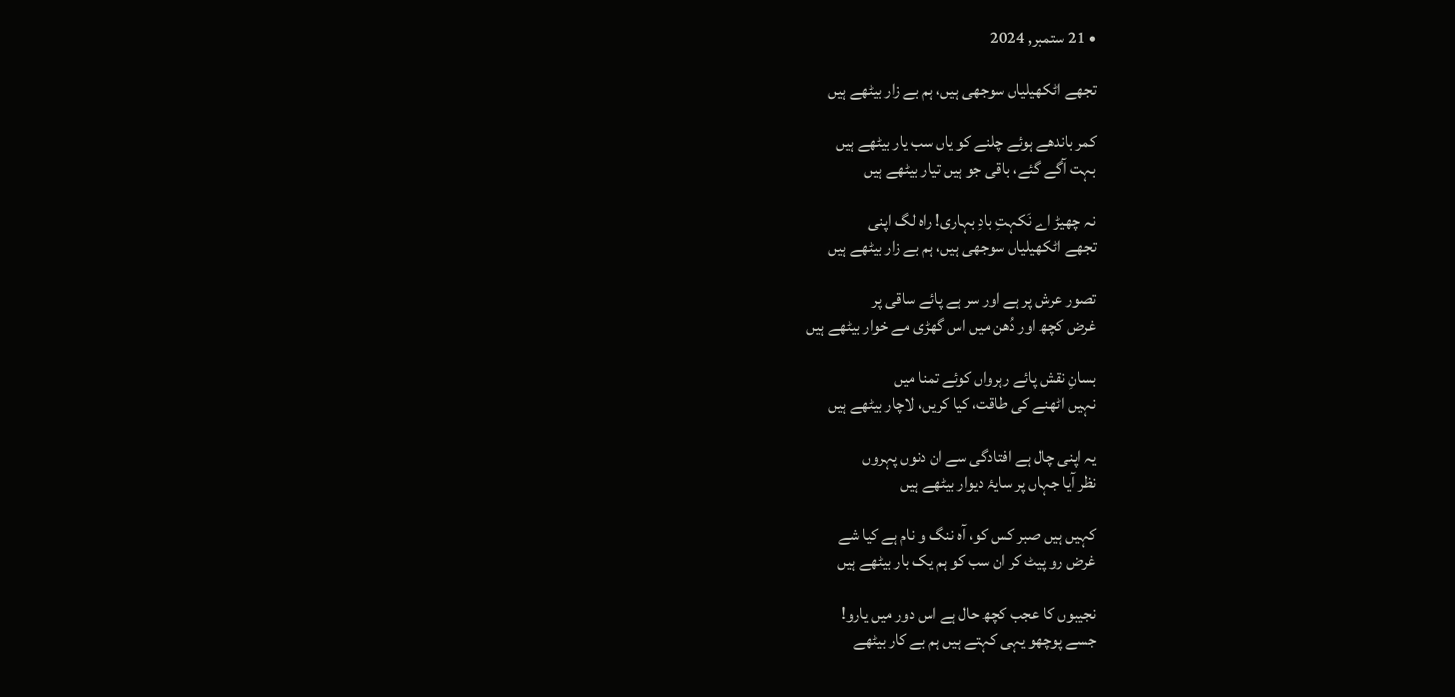• 21 ستمبر, 2024

تجھے اٹکھیلیاں سوجھی ہیں، ہم بے زار بیٹھے ہیں

کمر باندھے ہوئے چلنے کو یاں سب یار بیٹھے ہیں
بہت آگے گئے، باقی جو ہیں تیار بیٹھے ہیں

نہ چھیڑ اے نَکہتِ بادِ بہاری! راہ لگ اپنی
تجھے اٹکھیلیاں سوجھی ہیں، ہم بے زار بیٹھے ہیں

تصور عرش پر ہے اور سر ہے پائے ساقی پر
غرض کچھ اور دُھن میں اس گھڑی مے خوار بیٹھے ہیں

بسانِ نقش پائے رہرواں کوئے تمنا میں
نہیں اٹھنے کی طاقت، کیا کریں، لاچار بیٹھے ہیں

یہ اپنی چال ہے افتادگی سے ان دنوں پہروں
نظر آیا جہاں پر سایۂ دیوار بیٹھے ہیں

کہیں ہیں صبر کس کو، آہ ننگ و نام ہے کیا شے
غرض رو پیٹ کر ان سب کو ہم یک بار بیٹھے ہیں

نجیبوں کا عجب کچھ حال ہے اس دور میں یارو!
جسے پوچھو یہی کہتے ہیں ہم بے کار بیٹھے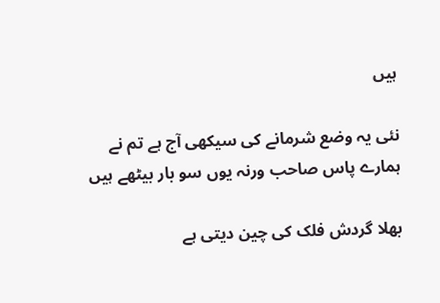ہیں

نئی یہ وضع شرمانے کی سیکھی آج ہے تم نے
ہمارے پاس صاحب ورنہ یوں سو بار بیٹھے ہیں

بھلا گردش فلک کی چین دیتی ہے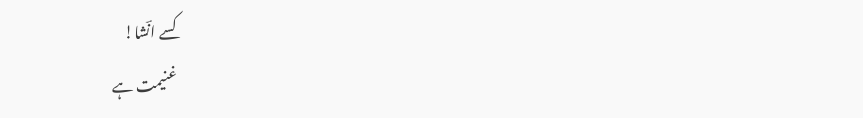کسے انؔشا!
غنیمت ہے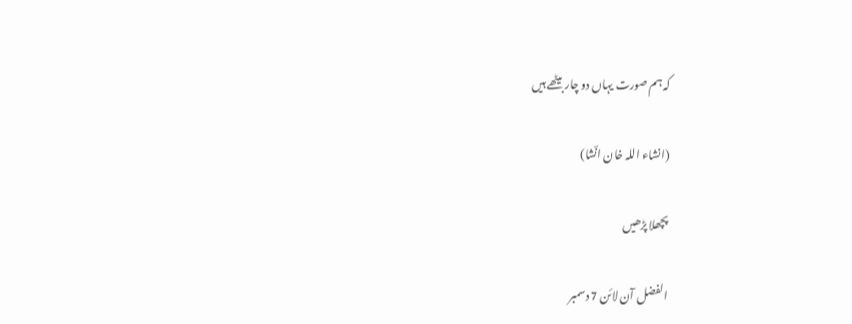کہ ہم صورت یہاں دو چار بیٹھے ہیں

(انشاء اللہ خان انؔشا)

پچھلا پڑھیں

الفضل آن لائن 7 دسمبر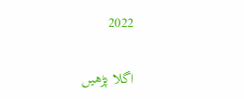2022

اگلا پڑھیں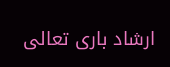ارشاد باری تعالی